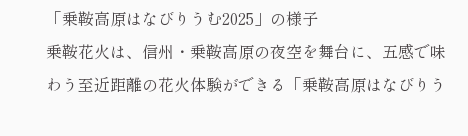「乗鞍高原はなびりうむ2025」の様子
乗鞍花火は、信州・乗鞍高原の夜空を舞台に、五感で味わう至近距離の花火体験ができる「乗鞍高原はなびりう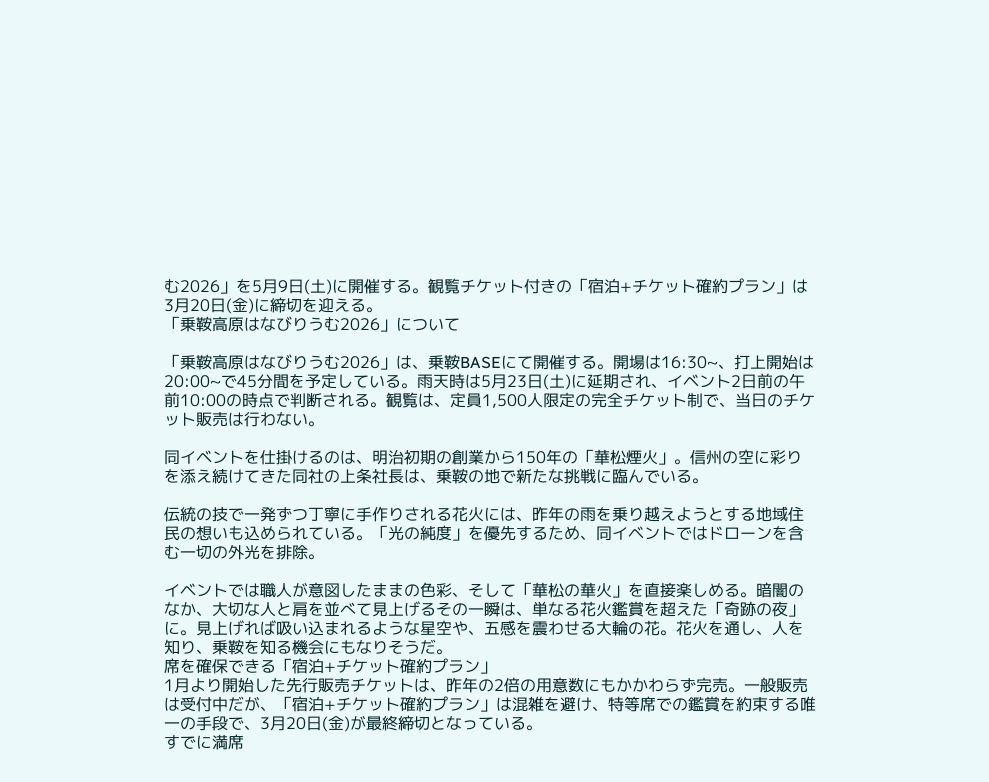む2026」を5月9日(土)に開催する。観覧チケット付きの「宿泊+チケット確約プラン」は3月20日(金)に締切を迎える。
「乗鞍高原はなびりうむ2026」について

「乗鞍高原はなびりうむ2026」は、乗鞍BASEにて開催する。開場は16:30~、打上開始は20:00~で45分間を予定している。雨天時は5月23日(土)に延期され、イベント2日前の午前10:00の時点で判断される。観覧は、定員1,500人限定の完全チケット制で、当日のチケット販売は行わない。

同イベントを仕掛けるのは、明治初期の創業から150年の「華松煙火」。信州の空に彩りを添え続けてきた同社の上条社長は、乗鞍の地で新たな挑戦に臨んでいる。

伝統の技で一発ずつ丁寧に手作りされる花火には、昨年の雨を乗り越えようとする地域住民の想いも込められている。「光の純度」を優先するため、同イベントではドローンを含む一切の外光を排除。

イベントでは職人が意図したままの色彩、そして「華松の華火」を直接楽しめる。暗闇のなか、大切な人と肩を並べて見上げるその一瞬は、単なる花火鑑賞を超えた「奇跡の夜」に。見上げれば吸い込まれるような星空や、五感を震わせる大輪の花。花火を通し、人を知り、乗鞍を知る機会にもなりそうだ。
席を確保できる「宿泊+チケット確約プラン」
1月より開始した先行販売チケットは、昨年の2倍の用意数にもかかわらず完売。一般販売は受付中だが、「宿泊+チケット確約プラン」は混雑を避け、特等席での鑑賞を約束する唯一の手段で、3月20日(金)が最終締切となっている。
すでに満席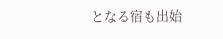となる宿も出始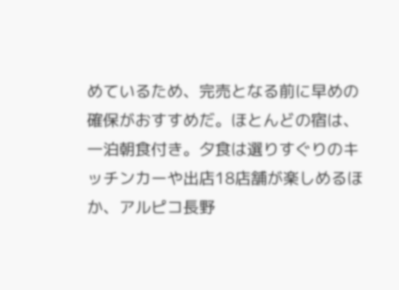めているため、完売となる前に早めの確保がおすすめだ。ほとんどの宿は、一泊朝食付き。夕食は選りすぐりのキッチンカーや出店18店舗が楽しめるほか、アルピコ長野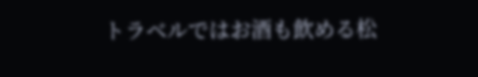トラベルではお酒も飲める松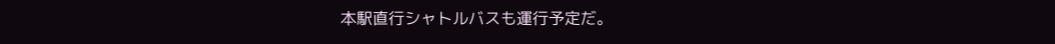本駅直行シャトルバスも運行予定だ。